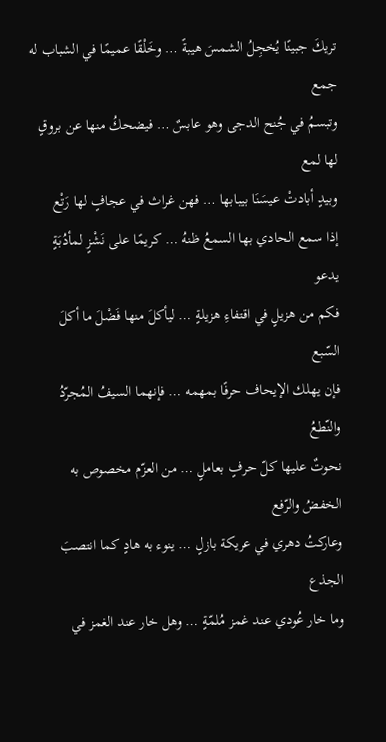تريكَ جبينًا يُخجِلُ الشمسَ هيبةً … وخَلْقًا عميمًا في الشباب له جمع
وتبسمُ في جُنح الدجى وهو عابسٌ … فيضحكُ منها عن بروقٍ لها لمع
وبيدٍ أبادتْ عيسَنَا بيبابها … فهن غراث في عجافٍ لها رَتْع
إذا سمع الحادي بها السمعُ ظنهُ … كريمًا على نَشْزٍ لمأدُبَةٍ يدعو
فكم من هزيلٍ في اقتفاءِ هزيلةٍ … ليأكلَ منها فَضْلَ ما أكلَ السّبع
فإن يهلك الإيحاف حرفًا بمهمه … فإنهما السيفُ المُجرّدُ والنّطعُ
نحوتٌ عليها كلّ حرفٍ بعاملٍ … من العزّم مخصوص به الخفضُ والرّفع
وعاركتُ دهري في عريكة بازلٍ … ينوء به هادٍ كما انتصبَ الجذع
وما خار عُودي عند غمز مُلمّةٍ … وهل خار عند الغمز في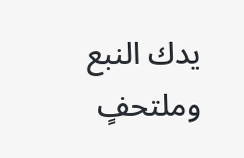يدك النبع
وملتحفٍ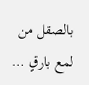بالصقل من لمع بارقٍ …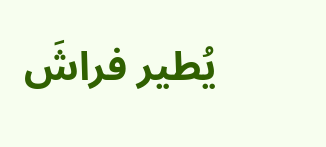يُطير فراشَ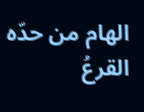الهام من حدّه القرعُ